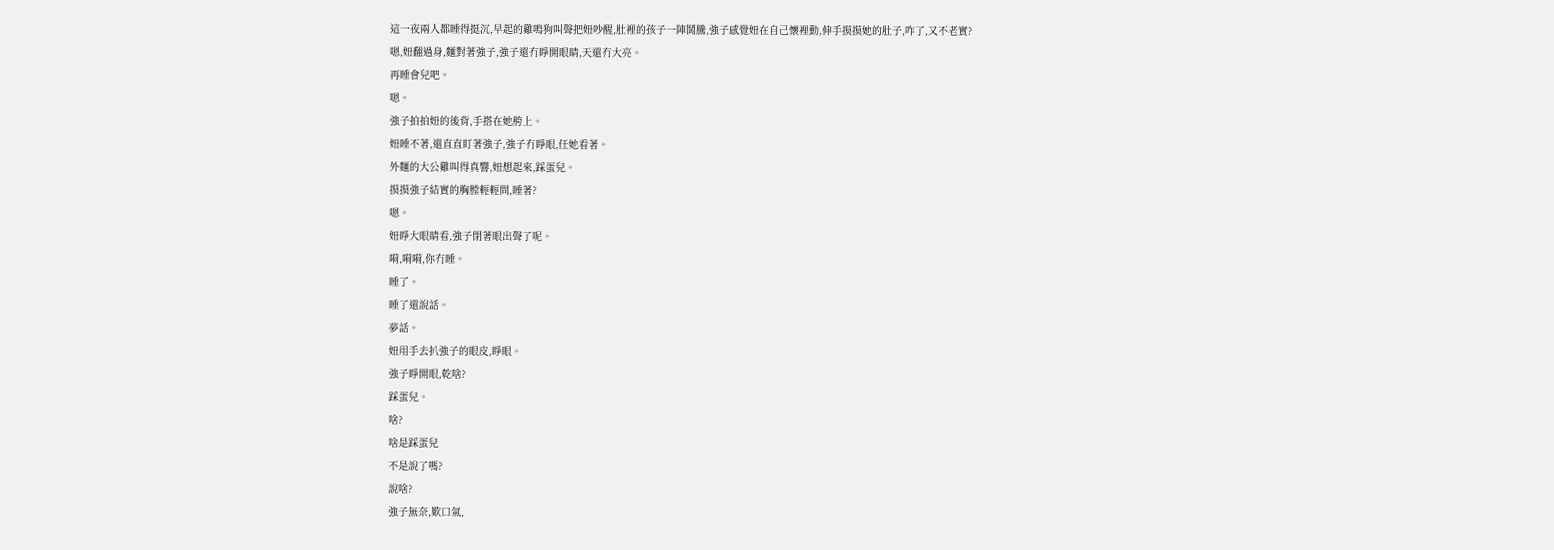這一夜兩人都睡得挺沉,早起的雞鳴狗叫聲把妞吵醒,肚裡的孩子一陣鬨騰,強子感覺妞在自己懷裡動,伸手摸摸她的肚子,咋了,又不老實?
嗯,妞翻過身,麵對著強子,強子還冇睜開眼睛,天還冇大亮。
再睡會兒吧。
嗯。
強子拍拍妞的後背,手搭在她胯上。
妞睡不著,還直直盯著強子,強子冇睜眼,任她看著。
外麵的大公雞叫得真響,妞想起來,踩蛋兒。
摸摸強子結實的胸膛輕輕問,睡著?
嗯。
妞睜大眼睛看,強子閉著眼出聲了呢。
嗬,嗬嗬,你冇睡。
睡了。
睡了還說話。
夢話。
妞用手去扒強子的眼皮,睜眼。
強子睜開眼,乾啥?
踩蛋兒。
啥?
啥是踩蛋兒
不是說了嗎?
說啥?
強子無奈,歎口氣,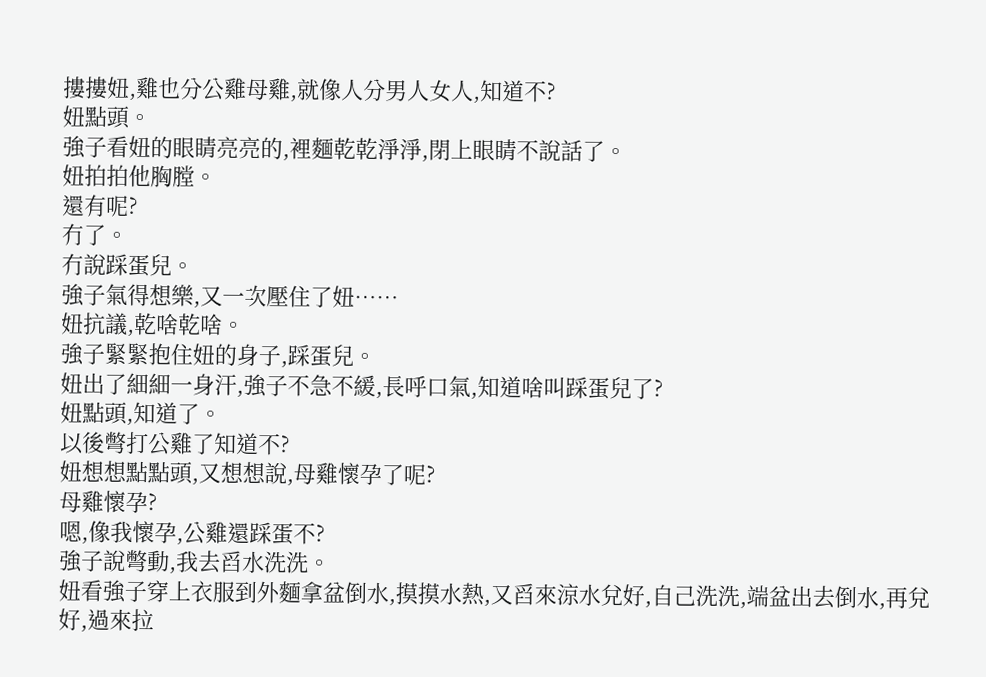摟摟妞,雞也分公雞母雞,就像人分男人女人,知道不?
妞點頭。
強子看妞的眼睛亮亮的,裡麵乾乾淨淨,閉上眼睛不說話了。
妞拍拍他胸膛。
還有呢?
冇了。
冇說踩蛋兒。
強子氣得想樂,又一次壓住了妞……
妞抗議,乾啥乾啥。
強子緊緊抱住妞的身子,踩蛋兒。
妞出了細細一身汗,強子不急不緩,長呼口氣,知道啥叫踩蛋兒了?
妞點頭,知道了。
以後彆打公雞了知道不?
妞想想點點頭,又想想說,母雞懷孕了呢?
母雞懷孕?
嗯,像我懷孕,公雞還踩蛋不?
強子說彆動,我去舀水洗洗。
妞看強子穿上衣服到外麵拿盆倒水,摸摸水熱,又舀來涼水兌好,自己洗洗,端盆出去倒水,再兌好,過來拉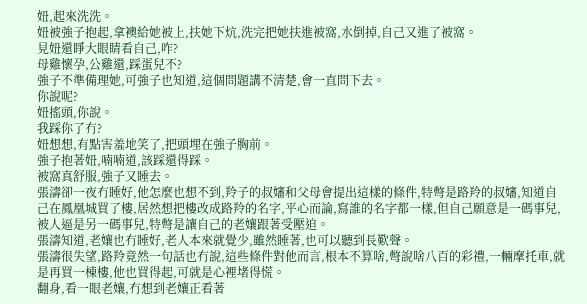妞,起來洗洗。
妞被強子抱起,拿襖給她被上,扶她下炕,洗完把她扶進被窩,水倒掉,自己又進了被窩。
見妞還睜大眼睛看自己,咋?
母雞懷孕,公雞還,踩蛋兒不?
強子不準備理她,可強子也知道,這個問題講不清楚,會一直問下去。
你說呢?
妞搖頭,你說。
我踩你了冇?
妞想想,有點害羞地笑了,把頭埋在強子胸前。
強子抱著妞,喃喃道,該踩還得踩。
被窩真舒服,強子又睡去。
張濤卻一夜冇睡好,他怎麼也想不到,羚子的叔嬸和父母會提出這樣的條件,特彆是路羚的叔嬸,知道自己在鳳凰城買了樓,居然想把樓改成路羚的名字,平心而論,寫誰的名字都一樣,但自己願意是一碼事兒,被人逼是另一碼事兒,特彆是讓自己的老孃跟著受壓迫。
張濤知道,老孃也冇睡好,老人本來就覺少,雖然睡著,也可以聽到長歎聲。
張濤很失望,路羚竟然一句話也冇說,這些條件對他而言,根本不算啥,彆說啥八百的彩禮,一輛摩托車,就是再買一棟樓,他也買得起,可就是心裡堵得慌。
翻身,看一眼老孃,冇想到老孃正看著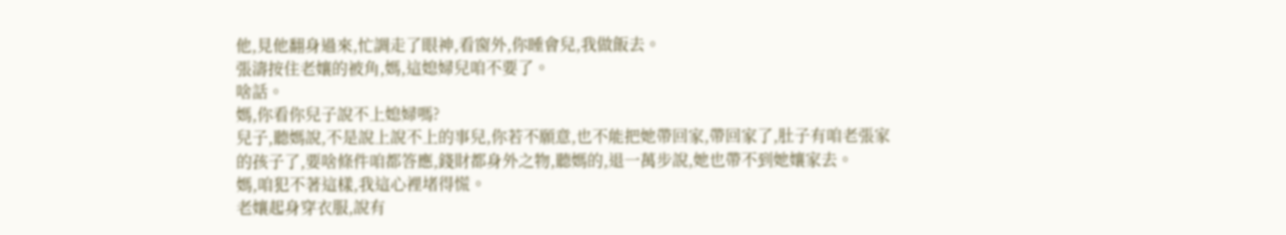他,見他翻身過來,忙調走了眼神,看窗外,你睡會兒,我做飯去。
張濤按住老孃的被角,媽,這媳婦兒咱不要了。
啥話。
媽,你看你兒子說不上媳婦嗎?
兒子,聽媽說,不是說上說不上的事兒,你若不願意,也不能把她帶回家,帶回家了,肚子有咱老張家的孩子了,要啥條件咱都答應,錢財都身外之物,聽媽的,退一萬步說,她也帶不到她孃家去。
媽,咱犯不著這樣,我這心裡堵得慌。
老孃起身穿衣服,說有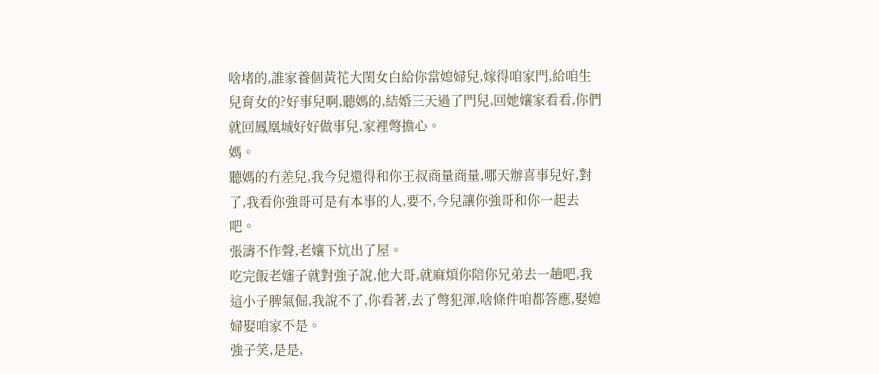啥堵的,誰家養個黃花大閨女白給你當媳婦兒,嫁得咱家門,給咱生兒育女的?好事兒啊,聽媽的,結婚三天過了門兒,回她孃家看看,你們就回鳳凰城好好做事兒,家裡彆擔心。
媽。
聽媽的冇差兒,我今兒還得和你王叔商量商量,哪天辦喜事兒好,對了,我看你強哥可是有本事的人,要不,今兒讓你強哥和你一起去吧。
張濤不作聲,老孃下炕出了屋。
吃完飯老嬸子就對強子說,他大哥,就麻煩你陪你兄弟去一趟吧,我這小子脾氣倔,我說不了,你看著,去了彆犯渾,啥條件咱都答應,娶媳婦娶咱家不是。
強子笑,是是,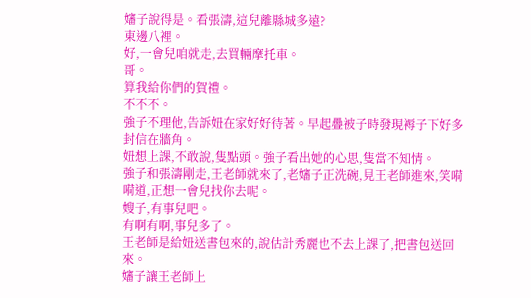嬸子說得是。看張濤,這兒離縣城多遠?
東邊八裡。
好,一會兒咱就走,去買輛摩托車。
哥。
算我給你們的賀禮。
不不不。
強子不理他,告訴妞在家好好待著。早起疊被子時發現褥子下好多封信在牆角。
妞想上課,不敢說,隻點頭。強子看出她的心思,隻當不知情。
強子和張濤剛走,王老師就來了,老嬸子正洗碗,見王老師進來,笑嗬嗬道,正想一會兒找你去呢。
嫂子,有事兒吧。
有啊有啊,事兒多了。
王老師是給妞送書包來的,說估計秀麗也不去上課了,把書包送回來。
嬸子讓王老師上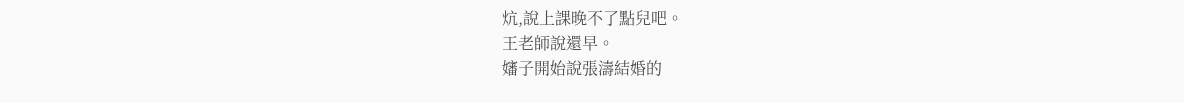炕,說上課晚不了點兒吧。
王老師說還早。
嬸子開始說張濤結婚的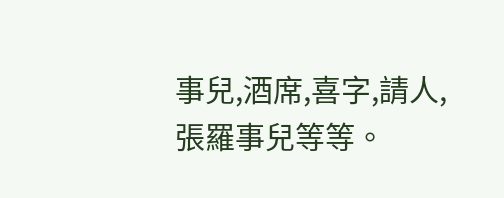事兒,酒席,喜字,請人,張羅事兒等等。